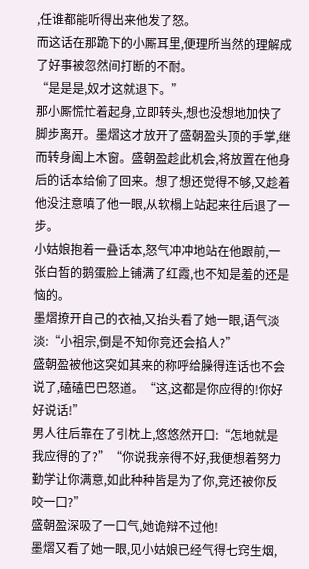,任谁都能听得出来他发了怒。
而这话在那跪下的小厮耳里,便理所当然的理解成了好事被忽然间打断的不耐。
“是是是,奴才这就退下。”
那小厮慌忙着起身,立即转头,想也没想地加快了脚步离开。墨熠这才放开了盛朝盈头顶的手掌,继而转身阖上木窗。盛朝盈趁此机会,将放置在他身后的话本给偷了回来。想了想还觉得不够,又趁着他没注意嗔了他一眼,从软榻上站起来往后退了一步。
小姑娘抱着一叠话本,怒气冲冲地站在他跟前,一张白皙的鹅蛋脸上铺满了红霞,也不知是羞的还是恼的。
墨熠撩开自己的衣袖,又抬头看了她一眼,语气淡淡:“小祖宗,倒是不知你竞还会掐人?”
盛朝盈被他这突如其来的称呼给臊得连话也不会说了,磕磕巴巴怒道。“这,这都是你应得的!你好好说话!”
男人往后靠在了引枕上,悠悠然开口:“怎地就是我应得的了?”“你说我亲得不好,我便想着努力勤学让你满意,如此种种皆是为了你,竞还被你反咬一囗?”
盛朝盈深吸了一口气,她诡辩不过他!
墨熠又看了她一眼,见小姑娘已经气得七窍生烟,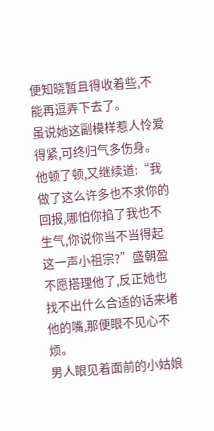便知晓暂且得收着些,不能再逗弄下去了。
虽说她这副模样惹人怜爱得紧,可终归气多伤身。他顿了顿,又继续道:“我做了这么许多也不求你的回报,哪怕你掐了我也不生气,你说你当不当得起这一声小祖宗?”盛朝盈不愿搭理他了,反正她也找不出什么合适的话来堵他的嘴,那便眼不见心不烦。
男人眼见着面前的小姑娘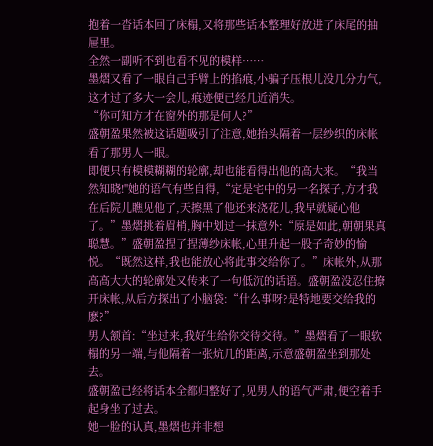抱着一沓话本回了床榻,又将那些话本整理好放进了床尾的抽屉里。
全然一副听不到也看不见的模样……
墨熠又看了一眼自己手臂上的掐痕,小骗子压根儿没几分力气,这才过了多大一会儿,痕迹便已经几近消失。
“你可知方才在窗外的那是何人?”
盛朝盈果然被这话题吸引了注意,她抬头隔着一层纱织的床帐看了那男人一眼。
即便只有模模糊糊的轮廓,却也能看得出他的高大来。“我当然知晓!"她的语气有些自得,“定是宅中的另一名探子,方才我在后院儿瞧见他了,天擦黑了他还来浇花儿,我早就疑心他了。”墨熠挑着眉梢,胸中划过一抹意外:“原是如此,朝朝果真聪慧。”盛朝盈捏了捏薄纱床帐,心里升起一股子奇妙的愉悦。“既然这样,我也能放心将此事交给你了。”床帐外,从那高高大大的轮廓处又传来了一句低沉的话语。盛朝盈没忍住撩开床帐,从后方探出了小脑袋:“什么事呀?是特地要交给我的麽?”
男人颔首:“坐过来,我好生给你交待交待。”墨熠看了一眼软榻的另一端,与他隔着一张炕几的距离,示意盛朝盈坐到那处去。
盛朝盈已经将话本全都归整好了,见男人的语气严肃,便空着手起身坐了过去。
她一脸的认真,墨熠也并非想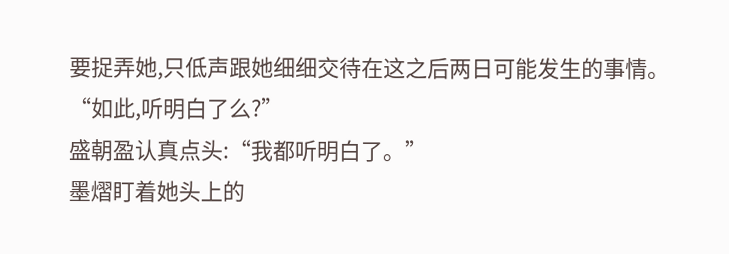要捉弄她,只低声跟她细细交待在这之后两日可能发生的事情。
“如此,听明白了么?”
盛朝盈认真点头:“我都听明白了。”
墨熠盯着她头上的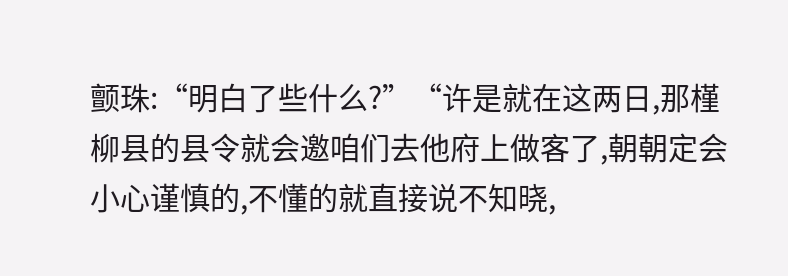颤珠:“明白了些什么?”“许是就在这两日,那槿柳县的县令就会邀咱们去他府上做客了,朝朝定会小心谨慎的,不懂的就直接说不知晓,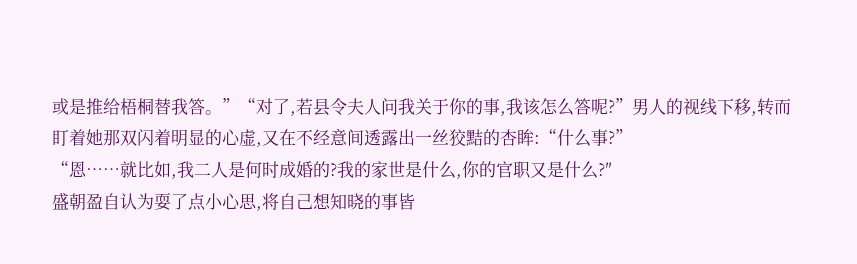或是推给梧桐替我答。”“对了,若县令夫人问我关于你的事,我该怎么答呢?”男人的视线下移,转而盯着她那双闪着明显的心虚,又在不经意间透露出一丝狡黠的杏眸:“什么事?”
“恩……就比如,我二人是何时成婚的?我的家世是什么,你的官职又是什么?″
盛朝盈自认为耍了点小心思,将自己想知晓的事皆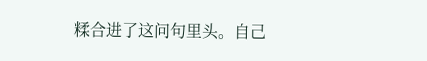糅合进了这问句里头。自己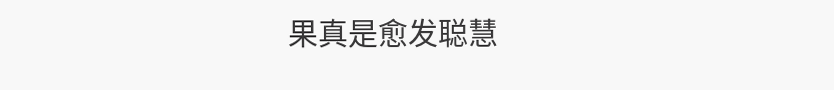果真是愈发聪慧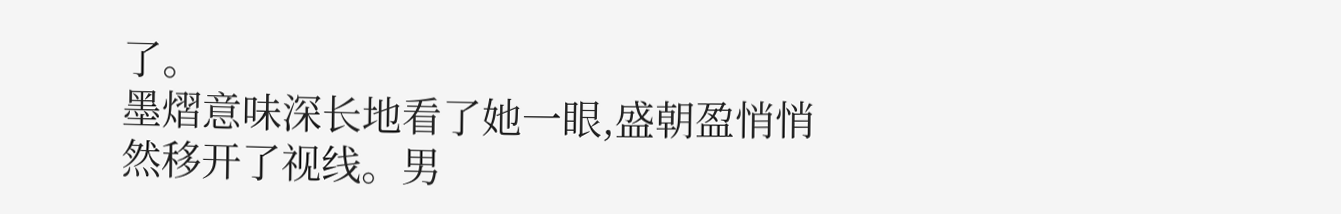了。
墨熠意味深长地看了她一眼,盛朝盈悄悄然移开了视线。男